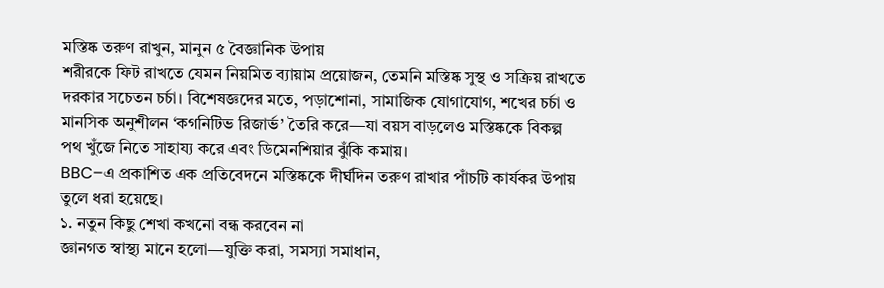মস্তিষ্ক তরুণ রাখুন, মানুন ৫ বৈজ্ঞানিক উপায়
শরীরকে ফিট রাখতে যেমন নিয়মিত ব্যায়াম প্রয়োজন, তেমনি মস্তিষ্ক সুস্থ ও সক্রিয় রাখতে দরকার সচেতন চর্চা। বিশেষজ্ঞদের মতে, পড়াশোনা, সামাজিক যোগাযোগ, শখের চর্চা ও মানসিক অনুশীলন ‘কগনিটিভ রিজার্ভ’ তৈরি করে—যা বয়স বাড়লেও মস্তিষ্ককে বিকল্প পথ খুঁজে নিতে সাহায্য করে এবং ডিমেনশিয়ার ঝুঁকি কমায়।
BBC–এ প্রকাশিত এক প্রতিবেদনে মস্তিষ্ককে দীর্ঘদিন তরুণ রাখার পাঁচটি কার্যকর উপায় তুলে ধরা হয়েছে।
১. নতুন কিছু শেখা কখনো বন্ধ করবেন না
জ্ঞানগত স্বাস্থ্য মানে হলো—যুক্তি করা, সমস্যা সমাধান,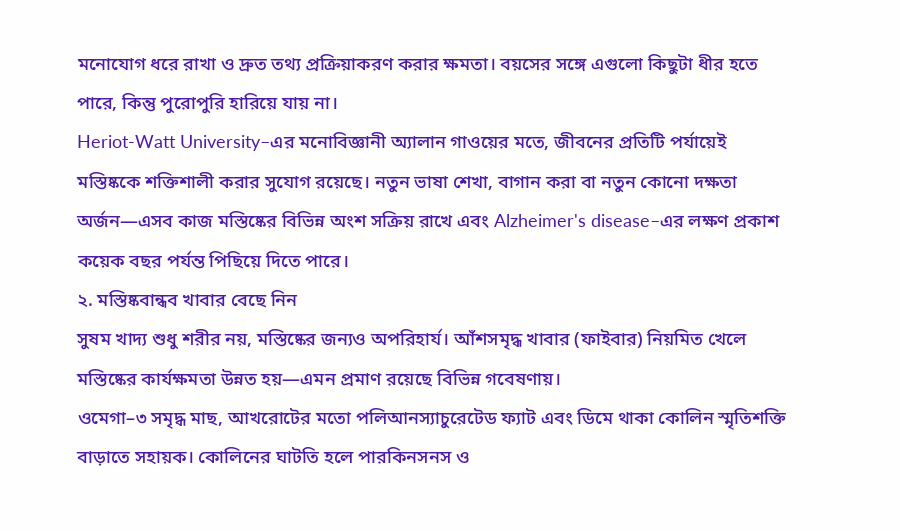মনোযোগ ধরে রাখা ও দ্রুত তথ্য প্রক্রিয়াকরণ করার ক্ষমতা। বয়সের সঙ্গে এগুলো কিছুটা ধীর হতে পারে, কিন্তু পুরোপুরি হারিয়ে যায় না।
Heriot-Watt University–এর মনোবিজ্ঞানী অ্যালান গাওয়ের মতে, জীবনের প্রতিটি পর্যায়েই মস্তিষ্ককে শক্তিশালী করার সুযোগ রয়েছে। নতুন ভাষা শেখা, বাগান করা বা নতুন কোনো দক্ষতা অর্জন—এসব কাজ মস্তিষ্কের বিভিন্ন অংশ সক্রিয় রাখে এবং Alzheimer's disease–এর লক্ষণ প্রকাশ কয়েক বছর পর্যন্ত পিছিয়ে দিতে পারে।
২. মস্তিষ্কবান্ধব খাবার বেছে নিন
সুষম খাদ্য শুধু শরীর নয়, মস্তিষ্কের জন্যও অপরিহার্য। আঁশসমৃদ্ধ খাবার (ফাইবার) নিয়মিত খেলে মস্তিষ্কের কার্যক্ষমতা উন্নত হয়—এমন প্রমাণ রয়েছে বিভিন্ন গবেষণায়।
ওমেগা–৩ সমৃদ্ধ মাছ, আখরোটের মতো পলিআনস্যাচুরেটেড ফ্যাট এবং ডিমে থাকা কোলিন স্মৃতিশক্তি বাড়াতে সহায়ক। কোলিনের ঘাটতি হলে পারকিনসনস ও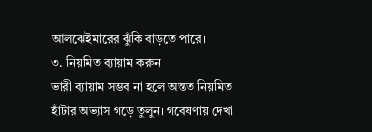আলঝেইমারের ঝুঁকি বাড়তে পারে।
৩. নিয়মিত ব্যায়াম করুন
ভারী ব্যায়াম সম্ভব না হলে অন্তত নিয়মিত হাঁটার অভ্যাস গড়ে তুলুন। গবেষণায় দেখা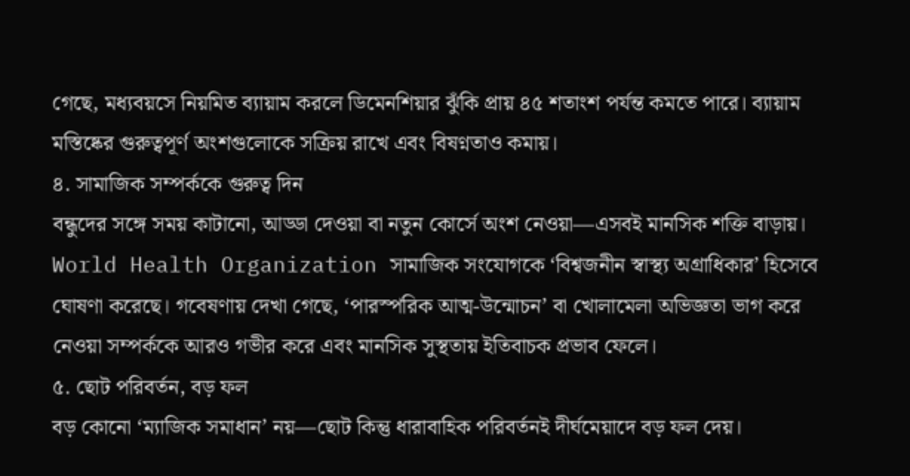গেছে, মধ্যবয়সে নিয়মিত ব্যায়াম করলে ডিমেনশিয়ার ঝুঁকি প্রায় ৪৫ শতাংশ পর্যন্ত কমতে পারে। ব্যায়াম মস্তিষ্কের গুরুত্বপূর্ণ অংশগুলোকে সক্রিয় রাখে এবং বিষণ্নতাও কমায়।
৪. সামাজিক সম্পর্ককে গুরুত্ব দিন
বন্ধুদের সঙ্গে সময় কাটানো, আড্ডা দেওয়া বা নতুন কোর্সে অংশ নেওয়া—এসবই মানসিক শক্তি বাড়ায়। World Health Organization সামাজিক সংযোগকে ‘বিশ্বজনীন স্বাস্থ্য অগ্রাধিকার’ হিসেবে ঘোষণা করেছে। গবেষণায় দেখা গেছে, ‘পারস্পরিক আত্ম-উন্মোচন’ বা খোলামেলা অভিজ্ঞতা ভাগ করে নেওয়া সম্পর্ককে আরও গভীর করে এবং মানসিক সুস্থতায় ইতিবাচক প্রভাব ফেলে।
৫. ছোট পরিবর্তন, বড় ফল
বড় কোনো ‘ম্যাজিক সমাধান’ নয়—ছোট কিন্তু ধারাবাহিক পরিবর্তনই দীর্ঘমেয়াদে বড় ফল দেয়।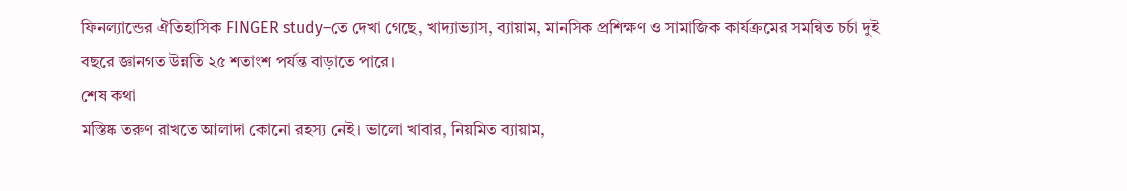ফিনল্যান্ডের ঐতিহাসিক FINGER study–তে দেখা গেছে, খাদ্যাভ্যাস, ব্যায়াম, মানসিক প্রশিক্ষণ ও সামাজিক কার্যক্রমের সমন্বিত চর্চা দুই বছরে জ্ঞানগত উন্নতি ২৫ শতাংশ পর্যন্ত বাড়াতে পারে।
শেষ কথা
মস্তিষ্ক তরুণ রাখতে আলাদা কোনো রহস্য নেই। ভালো খাবার, নিয়মিত ব্যায়াম,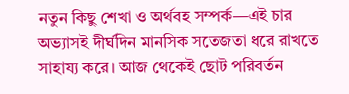নতুন কিছু শেখা ও অর্থবহ সম্পর্ক—এই চার অভ্যাসই দীর্ঘদিন মানসিক সতেজতা ধরে রাখতে সাহায্য করে। আজ থেকেই ছোট পরিবর্তন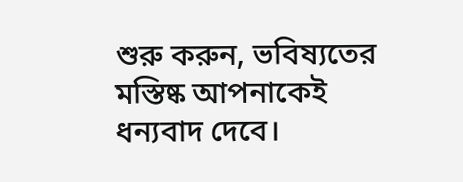শুরু করুন, ভবিষ্যতের মস্তিষ্ক আপনাকেই ধন্যবাদ দেবে।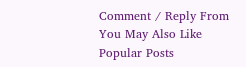Comment / Reply From
You May Also Like
Popular Posts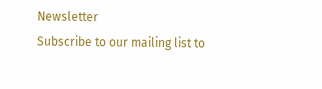Newsletter
Subscribe to our mailing list to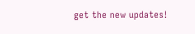get the new updates!